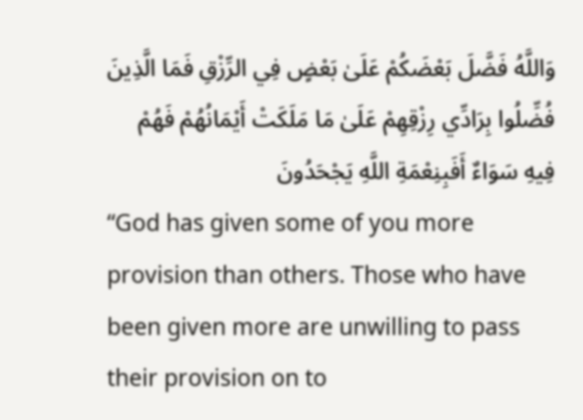وَاللَّهُ فَضَّلَ بَعْضَكُمْ عَلَىٰ بَعْضٍ فِي الرِّزْقِ فَمَا الَّذِينَ فُضِّلُوا بِرَادِّي رِزْقِهِمْ عَلَىٰ مَا مَلَكَتْ أَيْمَانُهُمْ فَهُمْ فِيهِ سَوَاءٌ أَفَبِنِعْمَةِ اللَّهِ يَجْحَدُونَ
“God has given some of you more provision than others. Those who have been given more are unwilling to pass their provision on to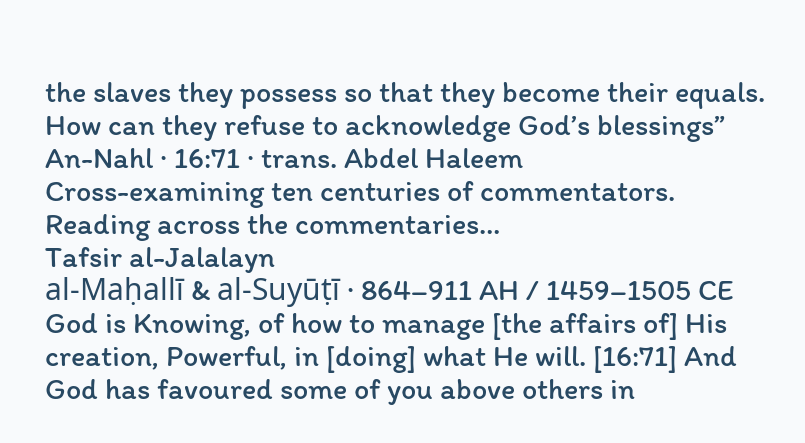the slaves they possess so that they become their equals. How can they refuse to acknowledge God’s blessings”
An-Nahl · 16:71 · trans. Abdel Haleem
Cross-examining ten centuries of commentators.
Reading across the commentaries…
Tafsir al-Jalalayn
al-Maḥallī & al-Suyūṭī · 864–911 AH / 1459–1505 CE
God is Knowing, of how to manage [the affairs of] His creation, Powerful, in [doing] what He will. [16:71] And God has favoured some of you above others in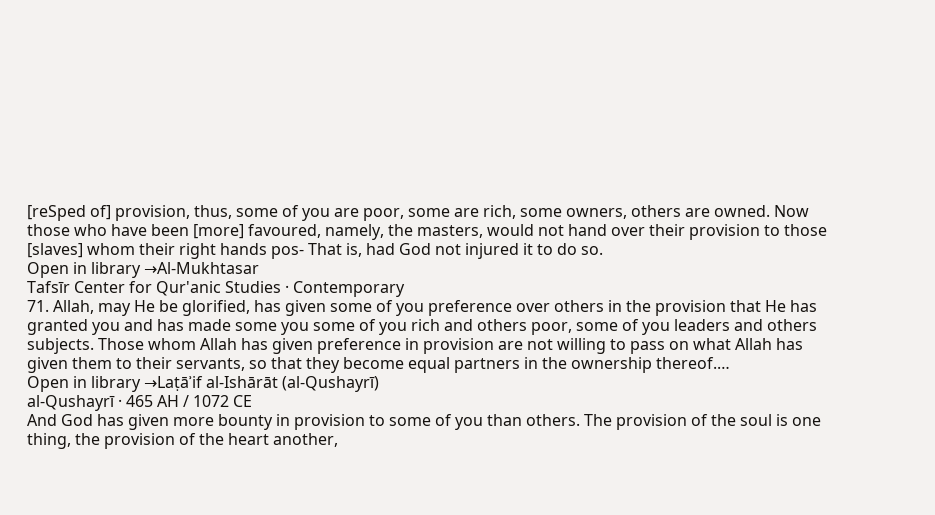[reSped of] provision, thus, some of you are poor, some are rich, some owners, others are owned. Now those who have been [more] favoured, namely, the masters, would not hand over their provision to those [slaves] whom their right hands pos- That is, had God not injured it to do so.
Open in library →Al-Mukhtasar
Tafsīr Center for Qur'anic Studies · Contemporary
71. Allah, may He be glorified, has given some of you preference over others in the provision that He has granted you and has made some you some of you rich and others poor, some of you leaders and others subjects. Those whom Allah has given preference in provision are not willing to pass on what Allah has given them to their servants, so that they become equal partners in the ownership thereof.…
Open in library →Laṭāʾif al-Ishārāt (al-Qushayrī)
al-Qushayrī · 465 AH / 1072 CE
And God has given more bounty in provision to some of you than others. The provision of the soul is one thing, the provision of the heart another,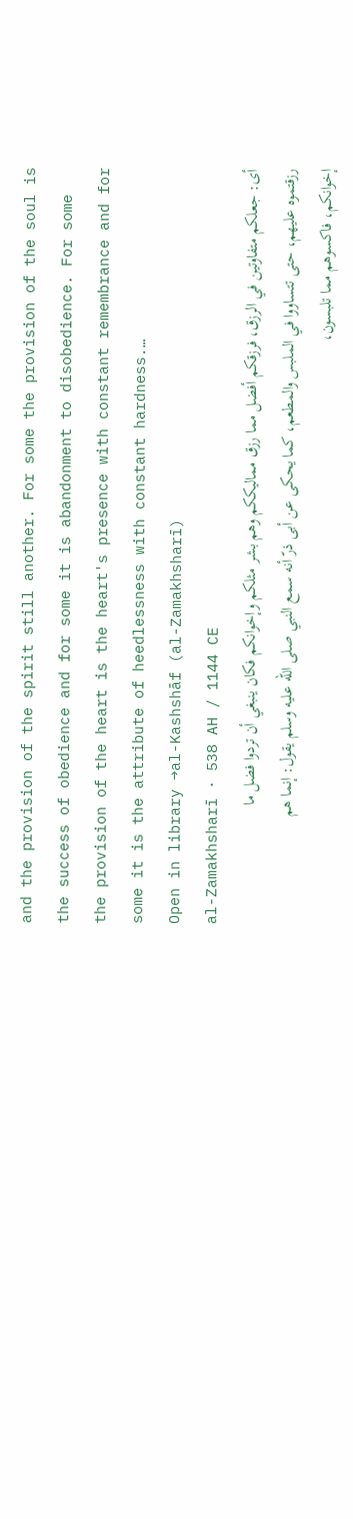and the provision of the spirit still another. For some the provision of the soul is the success of obedience and for some it is abandonment to disobedience. For some the provision of the heart is the heart's presence with constant remembrance and for some it is the attribute of heedlessness with constant hardness.…
Open in library →al-Kashshāf (al-Zamakhsharī)
al-Zamakhsharī · 538 AH / 1144 CE
أى: جعلكم متفاوتين في الرزق، فرزقكم أفضل مما رزق مماليككم وهم بشر مثلكم وإخوانكم فكان ينبغي أن تردوا فضل ما رزقتموه عليهم، حتى تتساووا في الملبس والمطعم، كما يحكى عن أبى ذرّ أنه سمع النبي صلى الله عليه وسلم يقول: إنما هم إخوانكم، فاكسوهم مما تلبسون،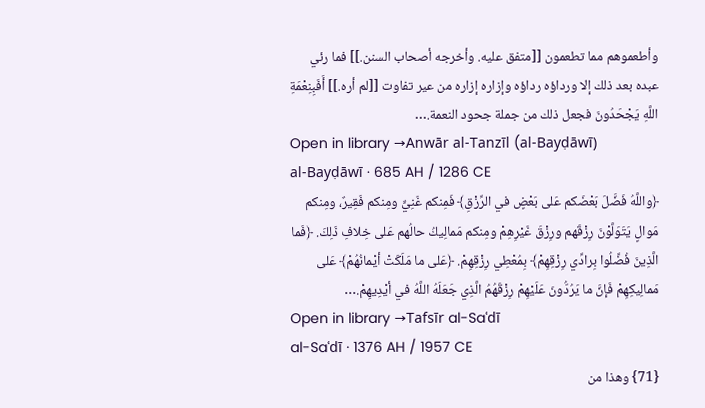وأطعموهم مما تطعمون [[متفق عليه. وأخرجه أصحاب السنن.]] فما رئي عبده بعد ذلك إلا ورداؤه رداؤه وإزاره إزاره من عير تفاوت [[لم أره.]] أَفَبِنِعْمَةِ اللَّهِ يَجْحَدُونَ فجعل ذلك من جملة جحود النعمة.…
Open in library →Anwār al-Tanzīl (al-Bayḍāwī)
al-Bayḍāwī · 685 AH / 1286 CE
﴿واللَّهُ فَضَّلَ بَعْضَكم عَلى بَعْضٍ في الرِّزْقِ﴾ فَمِنكم غَنِيٌّ ومِنكم فَقِيرٌ، ومِنكم مَوالٍ يَتَوَلَّوْنَ رِزْقَهم ورِزْقَ غَيْرِهِمْ ومِنكم مَمالِيكُ حالُهم عَلى خِلافِ ذَلِكَ. ﴿فَما الَّذِينَ فُضِّلُوا بِرادِّي رِزْقِهِمْ﴾ بِمُعْطِي رِزْقِهِمْ. ﴿عَلى ما مَلَكَتْ أيْمانُهُمْ﴾ عَلى مَمالِيكِهِمْ فَإنَّ ما يَرُدُّونَ عَلَيْهِمْ رِزْقَهُمُ الَّذِي جَعَلَهُ اللَّهُ في أيْدِيهِمْ.…
Open in library →Tafsīr al-Saʿdī
al-Saʿdī · 1376 AH / 1957 CE
{71} وهذا من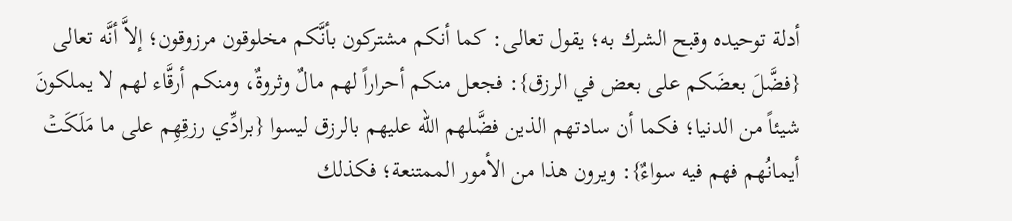أدلة توحيده وقبح الشرك به؛ يقول تعالى: كما أنكم مشتركون بأنَّكم مخلوقون مرزوقون؛ إلاَّ أنَّه تعالى {فضَّلَ بعضَكم على بعض في الرزق}: فجعل منكم أحراراً لهم مالٌ وثروةٌ، ومنكم أرقَّاء لهم لا يملكونَ شيئاً من الدنيا؛ فكما أن سادتهم الذين فضَّلهم الله عليهم بالرزق ليسوا {برادِّي رزقِهِم على ما مَلَكَتۡ أيمانُهم فهم فيه سواءٌ}: ويرون هذا من الأمور الممتنعة؛ فكذلك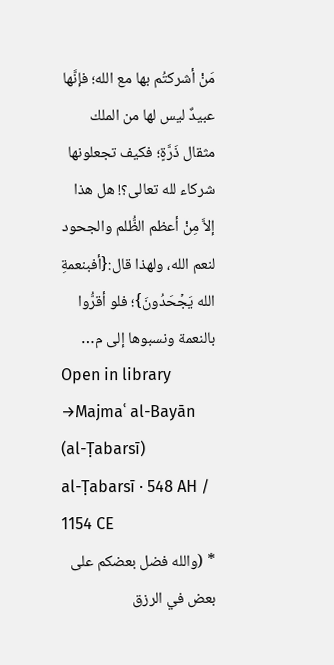مَنْ أشركتُم بها مع الله؛ فإنَّها عبيدٌ ليس لها من الملك مثقال ذَرَّةٍ؛ فكيف تجعلونها شركاء لله تعالى؟! هل هذا إلاَّ مِنْ أعظم الظُّلم والجحود لنعم الله، ولهذا قال:{أفبنعمةِ الله يَجۡحَدُونَ}؛ فلو أقرُّوا بالنعمة ونسبوها إلى م…
Open in library →Majmaʿ al-Bayān (al-Ṭabarsī)
al-Ṭabarsī · 548 AH / 1154 CE
* (والله فضل بعضكم على بعض في الرزق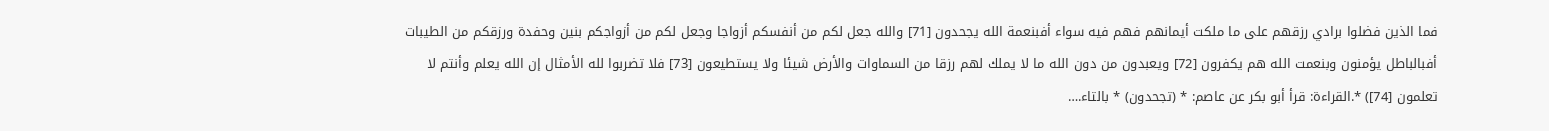فما الذين فضلوا برادي رزقهم على ما ملكت أيمانهم فهم فيه سواء أفبنعمة الله يجحدون [71] والله جعل لكم من أنفسكم أزواجا وجعل لكم من أزواجكم بنين وحفدة ورزقكم من الطيبات أفبالباطل يؤمنون وبنعمت الله هم يكفرون [72] ويعبدون من دون الله ما لا يملك لهم رزقا من السماوات والأرض شيئا ولا يستطيعون [73] فلا تضربوا لله الأمثال إن الله يعلم وأنتم لا تعلمون [74]) *.القراءة: قرأ أبو بكر عن عاصم: * (تجحدون) * بالتاء.…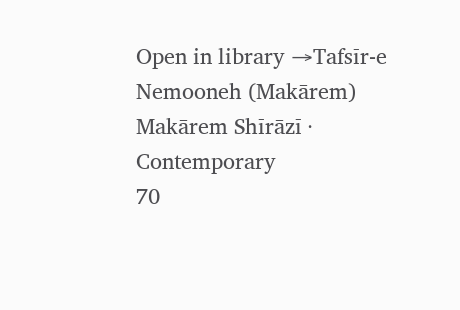Open in library →Tafsīr-e Nemooneh (Makārem)
Makārem Shīrāzī · Contemporary
70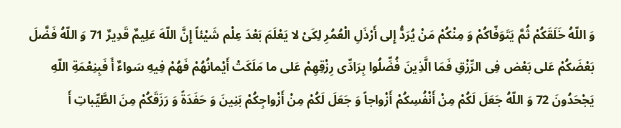وَ اللّهُ خَلَقَکُمْ ثُمَّ یَتَوَفّاکُمْ وَ مِنْکُمْ مَنْ یُرَدُّ إِلى أَرْذَلِ الْعُمُرِ لِکَیْ لا یَعْلَمَ بَعْدَ عِلْم شَیْئاً إِنَّ اللّهَ عَلِیمٌ قَدِیرٌ 71 وَ اللّهُ فَضَّلَ بَعْضَکُمْ عَلى بَعْض فِی الرِّزْقِ فَمَا الَّذِینَ فُضِّلُوا بِرَادِّی رِزْقِهِمْ عَلى ما مَلَکَتْ أَیْمانُهُمْ فَهُمْ فِیهِ سَواءٌ أَ فَبِنِعْمَةِ اللّهِ یَجْحَدُونَ 72 وَ اللّهُ جَعَلَ لَکُمْ مِنْ أَنْفُسِکُمْ أَزْواجاً وَ جَعَلَ لَکُمْ مِنْ أَزْواجِکُمْ بَنِینَ وَ حَفَدَةً وَ رَزَقَکُمْ مِنَ الطَّیِّباتِ أَ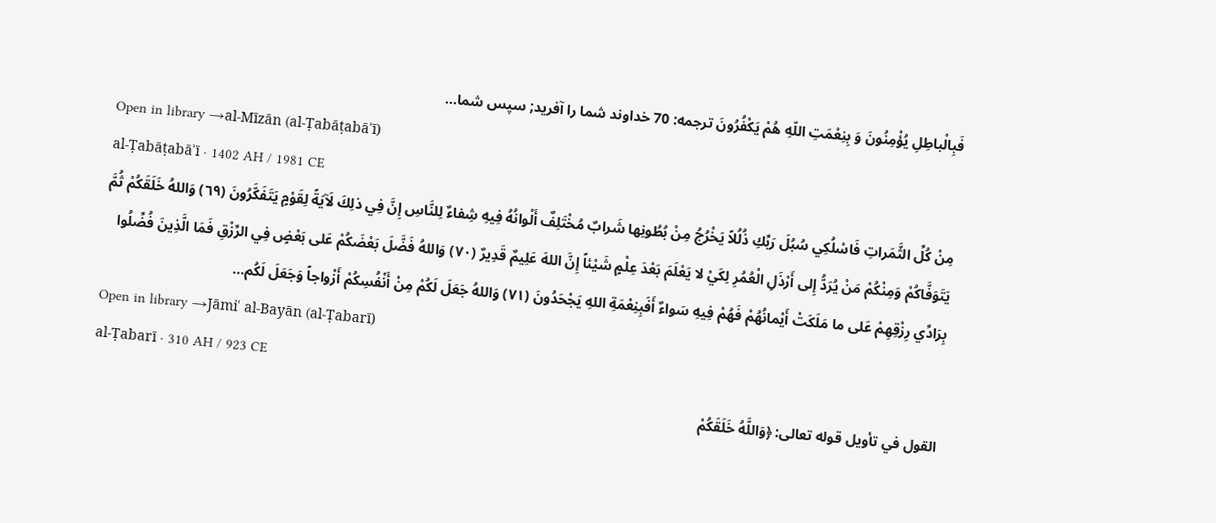فَبِالْباطِلِ یُؤْمِنُونَ وَ بِنِعْمَتِ اللّهِ هُمْ یَکْفُرُونَ ترجمه: 70 خداوند شما را آفرید; سپس شما…
Open in library →al-Mīzān (al-Ṭabāṭabāʾī)
al-Ṭabāṭabāʾī · 1402 AH / 1981 CE
مِنْ كُلِّ الثَّمَراتِ فَاسْلُكِي سُبُلَ رَبِّكِ ذُلُلاً يَخْرُجُ مِنْ بُطُونِها شَرابٌ مُخْتَلِفٌ أَلْوانُهُ فِيهِ شِفاءٌ لِلنَّاسِ إِنَّ فِي ذلِكَ لَآيَةً لِقَوْمٍ يَتَفَكَّرُونَ (٦٩) وَاللهُ خَلَقَكُمْ ثُمَّ يَتَوَفَّاكُمْ وَمِنْكُمْ مَنْ يُرَدُّ إِلى أَرْذَلِ الْعُمُرِ لِكَيْ لا يَعْلَمَ بَعْدَ عِلْمٍ شَيْئاً إِنَّ اللهَ عَلِيمٌ قَدِيرٌ (٧٠) وَاللهُ فَضَّلَ بَعْضَكُمْ عَلى بَعْضٍ فِي الرِّزْقِ فَمَا الَّذِينَ فُضِّلُوا بِرَادِّي رِزْقِهِمْ عَلى ما مَلَكَتْ أَيْمانُهُمْ فَهُمْ فِيهِ سَواءٌ أَفَبِنِعْمَةِ اللهِ يَجْحَدُونَ (٧١) وَاللهُ جَعَلَ لَكُمْ مِنْ أَنْفُسِكُمْ أَزْواجاً وَجَعَلَ لَكُم…
Open in library →Jāmiʿ al-Bayān (al-Ṭabarī)
al-Ṭabarī · 310 AH / 923 CE
القول في تأويل قوله تعالى: ﴿وَاللَّهُ خَلَقَكُمْ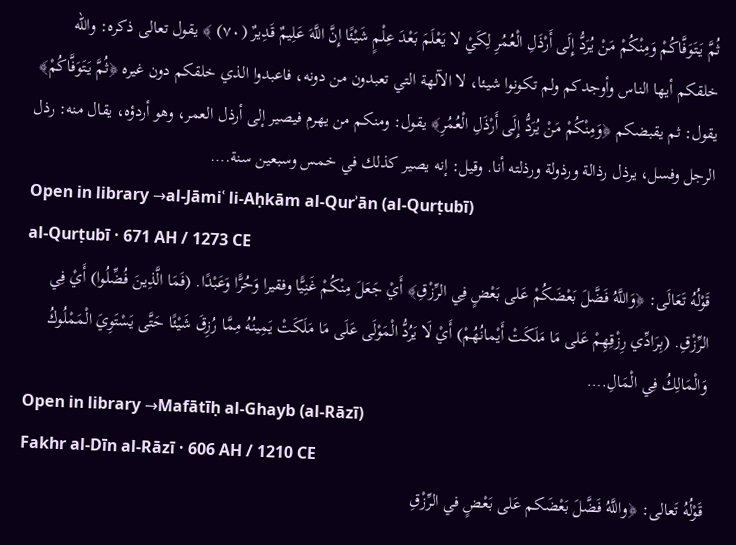ثُمَّ يَتَوَفَّاكُمْ وَمِنْكُمْ مَنْ يُرَدُّ إِلَى أَرْذَلِ الْعُمُرِ لِكَيْ لا يَعْلَمَ بَعْدَ عِلْمٍ شَيْئًا إِنَّ اللَّهَ عَلِيمٌ قَدِيرٌ (٧٠) ﴾ يقول تعالى ذكره: والله خلقكم أيها الناس وأوجدكم ولم تكونوا شيئا، لا الآلهة التي تعبدون من دونه، فاعبدوا الذي خلقكم دون غيره ﴿ثُمَّ يَتَوَفَّاكُمْ﴾ يقول: ثم يقبضكم ﴿وَمِنْكُمْ مَنْ يُرَدُّ إِلَى أَرْذَلِ الْعُمُرِ﴾ يقول: ومنكم من يهرم فيصير إلى أرذل العمر، وهو أردؤه، يقال منه: رذل الرجل وفسل، يرذل رذالة ورذولة ورذلته أنا. وقيل: إنه يصير كذلك في خمس وسبعين سنة.…
Open in library →al-Jāmiʿ li-Aḥkām al-Qurʾān (al-Qurṭubī)
al-Qurṭubī · 671 AH / 1273 CE
قَوْلُهُ تَعَالَى: ﴿وَاللَّهُ فَضَّلَ بَعْضَكُمْ عَلى بَعْضٍ فِي الرِّزْقِ﴾ أَيْ جَعَلَ مِنْكُمْ غَنِيًّا وفقيرا وَحُرًّا وَعَبْدًا. (فَمَا الَّذِينَ فُضِّلُوا) أَيْ فِي الرِّزْقِ. (بِرَادِّي رِزْقِهِمْ عَلى مَا مَلَكَتْ أَيْمانُهُمْ) أَيْ لَا يَرُدُّ الْمَوْلَى عَلَى مَا مَلَكَتْ يَمِينُهُ مِمَّا رُزِقَ شَيْئًا حَتَّى يَسْتَوِيَ الْمَمْلُوكُ وَالْمَالِكُ فِي الْمَالِ.…
Open in library →Mafātīḥ al-Ghayb (al-Rāzī)
Fakhr al-Dīn al-Rāzī · 606 AH / 1210 CE
قَوْلُهُ تَعالى: ﴿واللَّهُ فَضَّلَ بَعْضَكم عَلى بَعْضٍ في الرِّزْقِ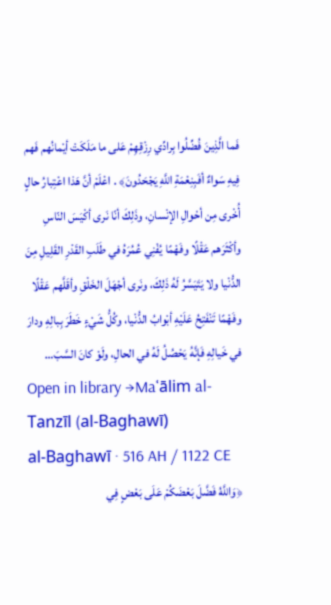فَما الَّذِينَ فُضِّلُوا بِرادِّي رِزْقِهِمْ عَلى ما مَلَكَتْ أيْمانُهم فَهم فِيهِ سَواءٌ أفَبِنِعْمَةِ اللَّهِ يَجْحَدُونَ﴾ . اعْلَمْ أنَّ هَذا اعْتِبارُ حالٍ أُخْرى مِن أحْوالِ الإنْسانِ، وذَلِكَ أنّا نَرى أكْيَسَ النّاسِ وأكْثَرَهم عَقْلًا وفَهْمًا يُفْنِي عُمُرَهُ في طَلَبِ القَدْرِ القَلِيلِ مِنَ الدُّنْيا ولا يَتَيَسَّرُ لَهُ ذَلِكَ، ونَرى أجْهَلَ الخَلْقِ وأقَلَّهم عَقْلًا وفَهْمًا تَنْفَتِحُ عَلَيْهِ أبْوابُ الدُّنْيا، وكُلُّ شَيْءٍ خَطَرَ بِبالِهِ ودارَ في خَيالِهِ فَإنَّهُ يَحْصُلُ لَهُ في الحالِ، ولَوْ كانَ السَّبَ…
Open in library →Maʿālim al-Tanzīl (al-Baghawī)
al-Baghawī · 516 AH / 1122 CE
﴿وَاللَّهُ فَضَّلَ بَعْضَكُمْ عَلَى بَعْضٍ فِي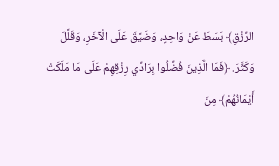الرِّزْقِ﴾ بَسَطَ عَنْ وَاحِدٍ، وَضَيَّقَ عَلَى الْآخَرِ، وَقَلَّلَ وَكَثَّرَ. ﴿فَمَا الَّذِينَ فُضِّلُوا بِرَادِّي رِزْقِهِمْ عَلَى مَا مَلَكَتْ أَيْمَانُهُمْ﴾ مِنَ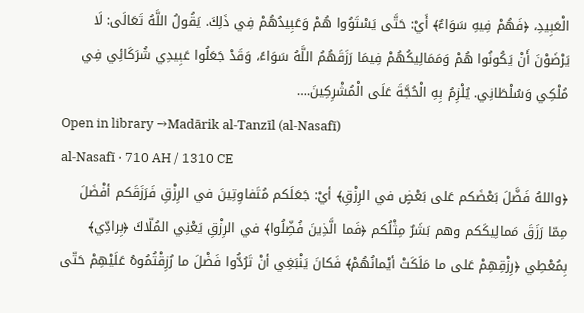الْعَبِيدِ، ﴿فَهُمْ فِيهِ سَوَاءٌ﴾ أَيْ: حَتَّى يَسْتَوُوا هُمْ وَعَبِيدُهُمْ فِي ذَلِكَ. يَقُولُ اللَّهُ تَعَالَى: لَا يَرْضَوْنَ أَنْ يَكُونُوا هُمْ وَمَمَالِيكُهُمْ فِيمَا رَزَقَهُمُ اللَّهُ سَوَاءً، وَقَدْ جَعَلُوا عَبِيدِي شُرَكَائِي فِي مُلْكِي وَسُلْطَانِي. يُلْزِمُ بِهِ الْحُجَّةَ عَلَى الْمُشْرِكِينَ.…
Open in library →Madārik al-Tanzīl (al-Nasafī)
al-Nasafī · 710 AH / 1310 CE
﴿واللهُ فَضَّلَ بَعْضَكم عَلى بَعْضٍ في الرِزْقِ﴾ أيْ: جَعَلَكم مُتَفاوِتِينَ في الرِزْقِ فَرَزَقَكم أفْضَلَ مِمّا رَزَقَ مَمالِيكَكم وهم بَشَرٌ مِثْلُكم ﴿فَما الَّذِينَ فُضِّلُوا﴾ في الرِزْقِ يَعْنِي المُلّاكَ ﴿بِرادِّي﴾ بِمُعْطِي ﴿رِزْقِهِمْ عَلى ما مَلَكَتْ أيْمانُهُمْ﴾ فَكانَ يَنْبَغِي أنْ تَرُدُّوا فَضْلَ ما رُزِقْتُمُوهُ عَلَيْهِمْ حَتّى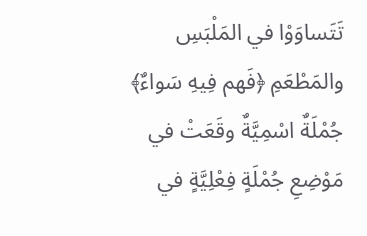تَتَساوَوْا في المَلْبَسِ والمَطْعَمِ ﴿فَهم فِيهِ سَواءٌ﴾ جُمْلَةٌ اسْمِيَّةٌ وقَعَتْ في مَوْضِعِ جُمْلَةٍ فِعْلِيَّةٍ في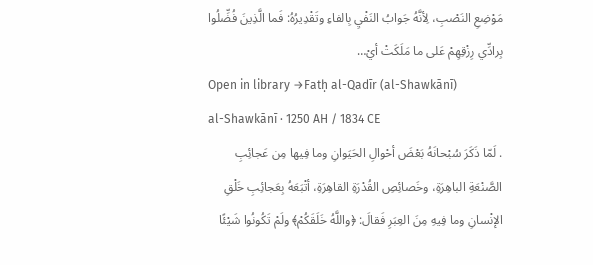مَوْضِعِ النَصْبِ، لِأنَّهُ جَوابُ النَفْيِ بِالفاءِ وتَقْدِيرُهُ: فَما الَّذِينَ فُضِّلُوا بِرادِّي رِزْقِهِمْ عَلى ما مَلَكَتْ أيْ…
Open in library →Fatḥ al-Qadīr (al-Shawkānī)
al-Shawkānī · 1250 AH / 1834 CE
. لَمّا ذَكَرَ سُبْحانَهُ بَعْضَ أحْوالِ الحَيَوانِ وما فِيها مِن عَجائِبِ الصَّنْعَةِ الباهِرَةِ، وخَصائِصِ القُدْرَةِ القاهِرَةِ، أتْبَعَهُ بِعَجائِبِ خَلْقِ الإنْسانِ وما فِيهِ مِنَ العِبَرِ فَقالَ: ﴿واللَّهُ خَلَقَكُمْ﴾ ولَمْ تَكُونُوا شَيْئًا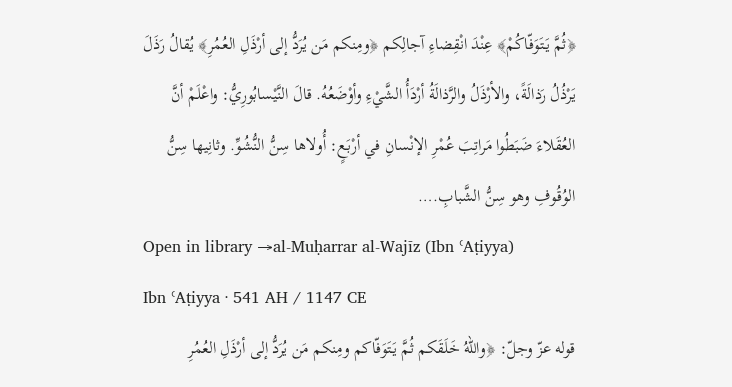﴿ثُمَّ يَتَوَفّاكُمْ﴾ عِنْدَ انْقِضاءِ آجالِكم ﴿ومِنكم مَن يُرَدُّ إلى أرْذَلِ العُمُرِ﴾ يُقالُ رَذَلَ يَرْذُلُ رَذالَةً، والأرْذَلُ والرَّذالَةُ أرْدَأُ الشَّيْءِ وأوْضَعُهُ. قالَ النَّيْسابُورِيُّ: واعْلَمْ أنَّ العُقَلاءَ ضَبَطُوا مَراتِبَ عُمْرِ الإنْسانِ في أرْبَعٍ: أُولاها سِنُّ النُّشُوِّ. وثانِيها سِنُّ الوُقُوفِ وهو سِنُّ الشَّبابِ.…
Open in library →al-Muḥarrar al-Wajīz (Ibn ʿAṭiyya)
Ibn ʿAṭiyya · 541 AH / 1147 CE
قوله عزّ وجلّ: ﴿واللهُ خَلَقَكم ثُمَّ يَتَوَفّاكم ومِنكم مَن يُرَدُّ إلى أرْذَلِ العُمُرِ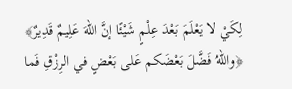لِكَيْ لا يَعْلَمَ بَعْدَ عِلْمٍ شَيْئًا إنَّ اللهَ عَلِيمٌ قَدِيرٌ﴾ ﴿واللهُ فَضَّلَ بَعْضَكم عَلى بَعْضٍ في الرِزْقِ فَما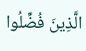الَّذِينَ فُضِّلُوا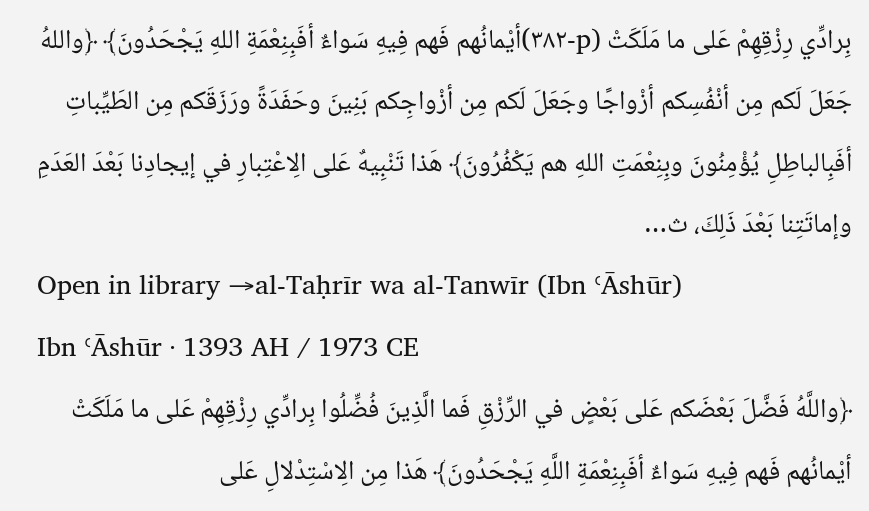بِرادِّي رِزْقِهِمْ عَلى ما مَلَكَتْ (p-٣٨٢)أيْمانُهم فَهم فِيهِ سَواءٌ أفَبِنِعْمَةِ اللهِ يَجْحَدُونَ﴾ ﴿واللهُ جَعَلَ لَكم مِن أنْفُسِكم أزْواجًا وجَعَلَ لَكم مِن أزْواجِكم بَنِينَ وحَفَدَةً ورَزَقَكم مِن الطَيِّباتِ أفَبِالباطِلِ يُؤْمِنُونَ وبِنِعْمَتِ اللهِ هم يَكْفُرُونَ﴾ هَذا تَنْبِيهٌ عَلى الِاعْتِبارِ في إيجادِنا بَعْدَ العَدَمِ وإماتَتِنا بَعْدَ ذَلِكَ، ث…
Open in library →al-Taḥrīr wa al-Tanwīr (Ibn ʿĀshūr)
Ibn ʿĀshūr · 1393 AH / 1973 CE
﴿واللَّهُ فَضَّلَ بَعْضَكم عَلى بَعْضٍ في الرِّزْقِ فَما الَّذِينَ فُضِّلُوا بِرادِّي رِزْقِهِمْ عَلى ما مَلَكَتْ أيْمانُهم فَهم فِيهِ سَواءٌ أفَبِنِعْمَةِ اللَّهِ يَجْحَدُونَ﴾ هَذا مِن الِاسْتِدْلالِ عَلى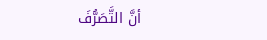أنَّ التَّصَرُّفَ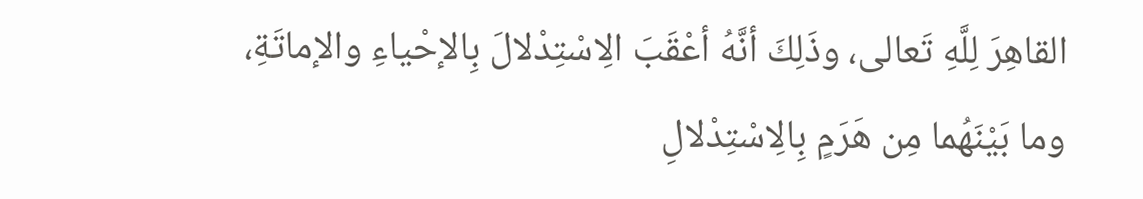القاهِرَ لِلَّهِ تَعالى، وذَلِكَ أنَّهُ أعْقَبَ الِاسْتِدْلالَ بِالإحْياءِ والإماتَةِ، وما بَيْنَهُما مِن هَرَمٍ بِالِاسْتِدْلالِ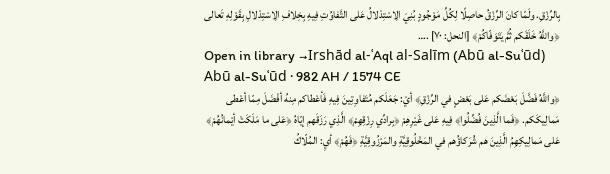بِالرِّزْقِ. ولَمّا كانَ الرِّزْقُ حاصِلًا لِكُلِّ مَوْجُودٍ بُنِيَ الِاسْتِدْلالُ عَلى التَّفاوُتِ فِيهِ بِخِلافِ الِاسْتِدْلالِ بِقَوْلِهِ تَعالى ﴿واللَّهُ خَلَقَكم ثُمَّ يَتَوَفّاكُمْ﴾ [النحل: ٧٠] .…
Open in library →Irshād al-ʿAql al-Salīm (Abū al-Suʿūd)
Abū al-Suʿūd · 982 AH / 1574 CE
﴿واللَّهُ فَضَّلَ بَعْضَكم عَلى بَعْضٍ في الرِّزْقِ﴾ أيْ: جَعَلَكم مُتَفاوِتِينَ فِيهِ فَأعْطاكم مِنهُ أفْضَلَ مِمّا أعْطى مَمالِيكَكم. ﴿فَما الَّذِينَ فُضِّلُوا﴾ فِيهِ عَلى غَيْرِهِمْ ﴿بِرادِّي رِزْقِهِمْ﴾ الَّذِي رَزَقَهم إيّاهُ ﴿عَلى ما مَلَكَتْ أيْمانُهُمْ﴾ عَلى مَمالِيكِهِمُ الَّذِينَ هم شُرَكاؤُهم في المَخْلُوقِيَّةِ والمَرْزُوقِيَّةِ ﴿فَهُمْ﴾ أيِ: المُلّاكُ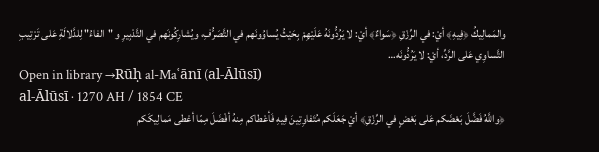والمَمالِيكُ ﴿فِيهِ﴾ أيْ: في الرِّزْقِ ﴿سَواءٌ﴾ أيْ: لا يَرُدُّونَهُ عَلَيْهِمْ بِحَيْثُ يُساوُونَهم في التَّصَرُّفِ، ويُشارِكُونَهم في التَّدْبِيرِ و "الفاءُ" لِلدَّلالَةِ عَلى تَرْتِيبِ التَّساوِي عَلى الرَّدِّ، أيْ: لا يَرُدُّونَه…
Open in library →Rūḥ al-Maʿānī (al-Ālūsī)
al-Ālūsī · 1270 AH / 1854 CE
﴿واللَّهُ فَضَّلَ بَعْضَكم عَلى بَعْضٍ في الرِّزْقِ﴾ أيْ جَعَلَكم مُتَفاوِتِينَ فِيهِ فَأعْطاكم مِنهُ أفْضَلَ مِمّا أعْطى مَمالِيكَكم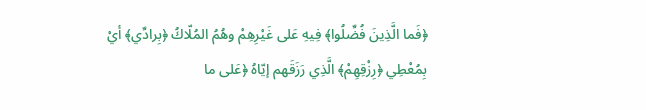﴿فَما الَّذِينَ فُضِّلُوا﴾ فِيهِ عَلى غَيْرِهِمْ وهُمُ المُلّاكُ ﴿بِرادِّي﴾ أيْ بِمُعْطِي ﴿رِزْقِهِمْ﴾ الَّذِي رَزَقَهم إيّاهُ ﴿عَلى ما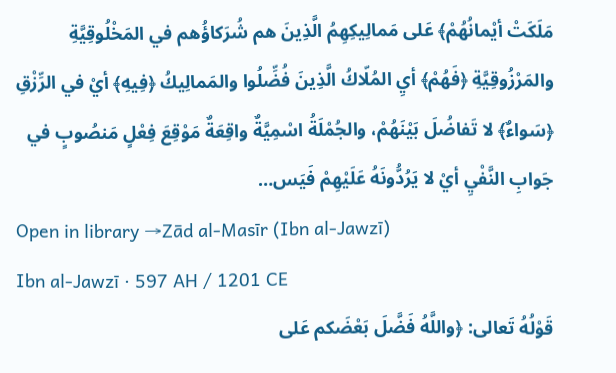مَلَكَتْ أيْمانُهُمْ﴾ عَلى مَمالِيكِهِمُ الَّذِينَ هم شُرَكاؤُهم في المَخْلُوقِيَّةِ والمَرْزُوقِيَّةِ ﴿فَهُمْ﴾ أيِ المُلّاكُ الَّذِينَ فُضِّلُوا والمَمالِيكُ ﴿فِيهِ﴾ أيْ في الرِّزْقِ ﴿سَواءٌ﴾ لا تَفاضُلَ بَيْنَهُمْ، والجُمْلَةُ اسْمِيَّةٌ واقِعَةٌ مَوْقِعَ فِعْلٍ مَنصُوبٍ في جَوابِ النَّفْيِ أيْ لا يَرُدُّونَهُ عَلَيْهِمْ فَيَس…
Open in library →Zād al-Masīr (Ibn al-Jawzī)
Ibn al-Jawzī · 597 AH / 1201 CE
قَوْلُهُ تَعالى: ﴿واللَّهُ فَضَّلَ بَعْضَكم عَلى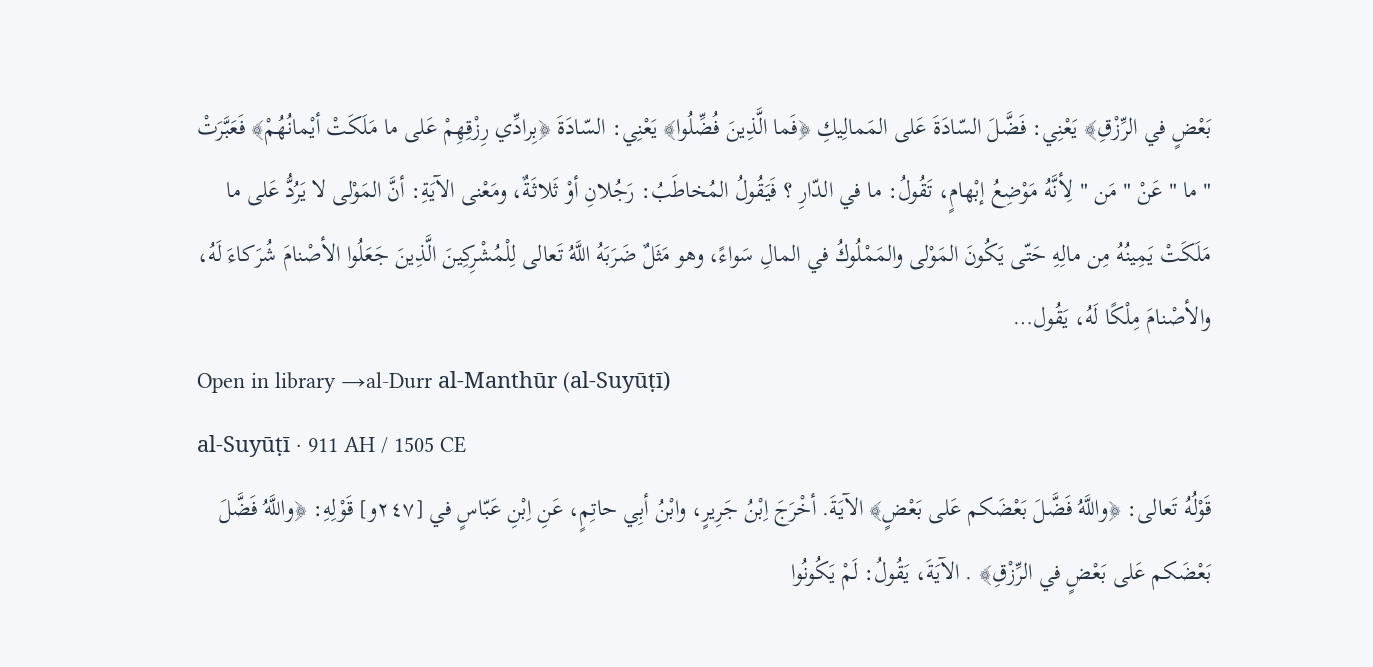بَعْضٍ في الرِّزْقِ﴾ يَعْنِي: فَضَّلَ السّادَةَ عَلى المَمالِيكِ ﴿فَما الَّذِينَ فُضِّلُوا﴾ يَعْنِي: السّادَةَ ﴿بِرادِّي رِزْقِهِمْ عَلى ما مَلَكَتْ أيْمانُهُمْ﴾ فَعَبَّرَتْ " ما " عَنْ " مَن " لِأنَّهُ مَوْضِعُ إبْهامٍ، تَقُولُ: ما في الدّارِ ؟ فَيَقُولُ المُخاطَبُ: رَجُلانِ أوْ ثَلاثَةٌ، ومَعْنى الآيَةِ: أنَّ المَوْلى لا يَرُدُّ عَلى ما مَلَكَتْ يَمِينُهُ مِن مالِهِ حَتّى يَكُونَ المَوْلى والمَمْلُوكُ في المالِ سَواءً، وهو مَثَلٌ ضَرَبَهُ اللَّهُ تَعالى لِلْمُشْرِكِينَ الَّذِينَ جَعَلُوا الأصْنامَ شُرَكاءَ لَهُ، والأصْنامَ مِلْكًا لَهُ، يَقُول…
Open in library →al-Durr al-Manthūr (al-Suyūṭī)
al-Suyūṭī · 911 AH / 1505 CE
قَوْلُهُ تَعالى: ﴿واللَّهُ فَضَّلَ بَعْضَكم عَلى بَعْضٍ﴾ الآيَةَ. أخْرَجَ اِبْنُ جَرِيرٍ، وابْنُ أبِي حاتِمٍ، عَنِ اِبْنِ عَبّاسٍ في [٢٤٧و] قَوْلِهِ: ﴿واللَّهُ فَضَّلَ بَعْضَكم عَلى بَعْضٍ في الرِّزْقِ﴾ . الآيَةَ، يَقُولُ: لَمْ يَكُونُوا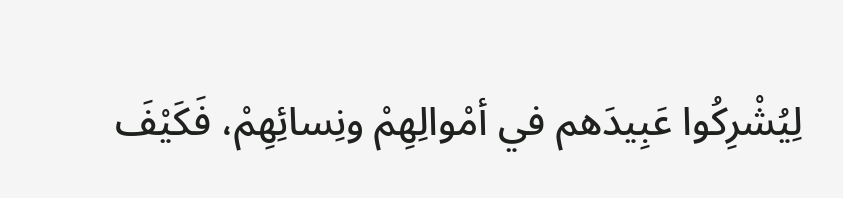لِيُشْرِكُوا عَبِيدَهم في أمْوالِهِمْ ونِسائِهِمْ، فَكَيْفَ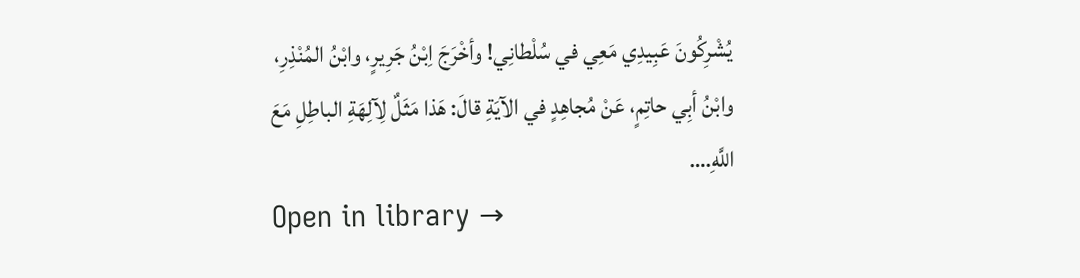يُشْرِكُونَ عَبِيدِي مَعِي في سُلْطانِي! وأخْرَجَ اِبْنُ جَرِيرٍ، وابْنُ المُنْذِرِ، وابْنُ أبِي حاتِمٍ، عَنْ مُجاهِدٍ في الآيَةِ قالَ: هَذا مَثَلٌ لِآلِهَةِ الباطِلِ مَعَ اللَّهِ.…
Open in library →